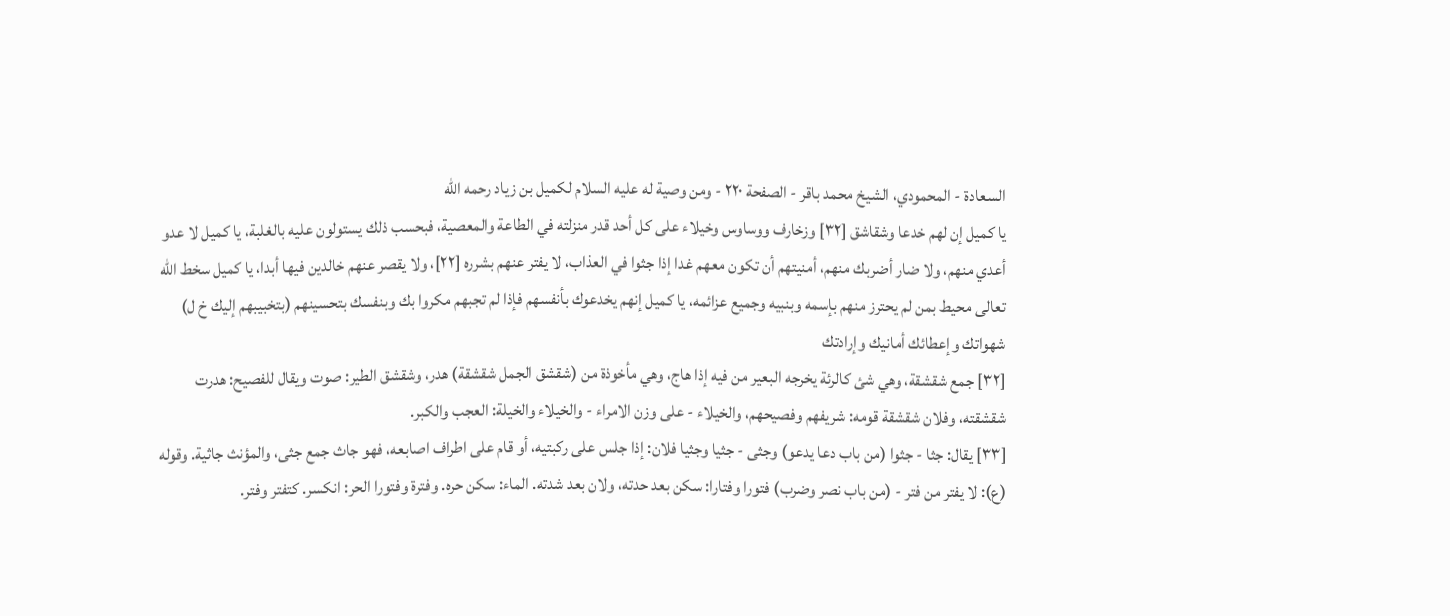السعادة - المحمودي، الشيخ محمد باقر - الصفحة ٢٢٠ - ومن وصية له عليه السلام لكميل بن زياد رحمه الله
يا كميل إن لهم خدعا وشقاشق [٣٢] وزخارف ووساوس وخيلاء على كل أحد قدر منزلته في الطاعة والمعصية، فبحسب ذلك يستولون عليه بالغلبة، يا كميل لا عدو أعدي منهم، ولا ضار أضربك منهم، أمنيتهم أن تكون معهم غدا إذا جثوا في العذاب، لا يفتر عنهم بشرره [٢٢]، ولا يقصر عنهم خالدين فيها أبدا، يا كميل سخط الله تعالى محيط بمن لم يحترز منهم بإسمه وبنبيه وجميع عزائمه، يا كميل إنهم يخدعوك بأنفسهم فإذا لم تجبهم مكروا بك وبنفسك بتحسينهم (بتخبيبهم إليك خ ل) شهواتك وإعطائك أمانيك وإرادتك
[٣٢] جمع شقشقة، وهي شئ كالرئة يخرجه البعير من فيه إذا هاج، وهي مأخوذة من (شقشق الجمل شقشقة) هدر، وشقشق الطير: صوت ويقال للفصيح: هدرت شقشقته، وفلان شقشقة قومه: شريفهم وفصيحهم، والخيلاء - على وزن الامراء - والخيلاء والخيلة: العجب والكبر.
[٣٣] يقال: جثا - جثوا (من باب دعا يدعو) وجثى - جثيا وجثيا فلان: إذا جلس على ركبتيه، أو قام على اطراف اصابعه، فهو جاث جمع جثى، والمؤنث جاثية. وقوله (ع): لا يفتر من فتر - (من باب نصر وضرب) فتورا وفتارا: سكن بعد حدته، ولان بعد شدته. الماء: سكن حره. وفترة وفتورا الحر: انكسر. كتفتر وفتر.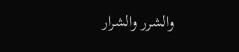والشرر والشرار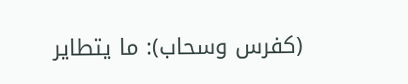(كفرس وسحاب): ما يتطاير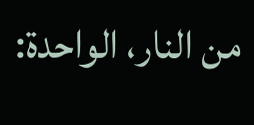من النار، الواحدة: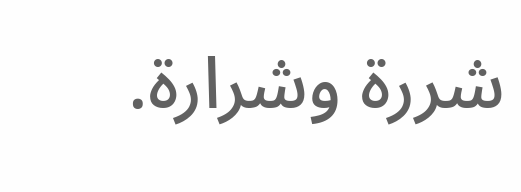شررة وشرارة.